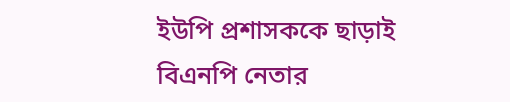ইউপি প্রশাসককে ছাড়াই বিএনপি নেতার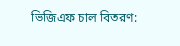ভিজিএফ চাল বিতরণ: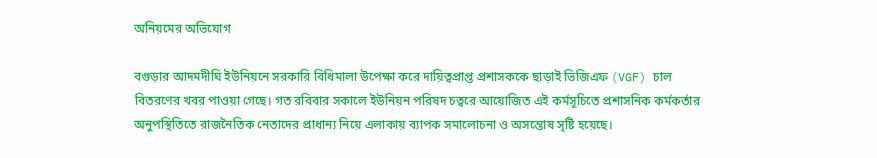অনিয়মের অভিযোগ

বগুড়ার আদমদীঘি ইউনিয়নে সরকারি বিধিমালা উপেক্ষা করে দায়িত্বপ্রাপ্ত প্রশাসককে ছাড়াই ভিজিএফ (VGF) চাল বিতরণের খবর পাওয়া গেছে। গত রবিবার সকালে ইউনিয়ন পরিষদ চত্বরে আয়োজিত এই কর্মসূচিতে প্রশাসনিক কর্মকর্তার অনুপস্থিতিতে রাজনৈতিক নেতাদের প্রাধান্য নিয়ে এলাকায় ব্যাপক সমালোচনা ও অসন্তোষ সৃষ্টি হয়েছে।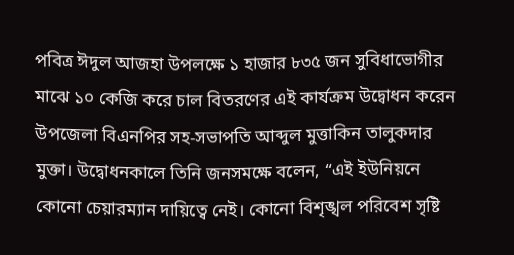পবিত্র ঈদুল আজহা উপলক্ষে ১ হাজার ৮৩৫ জন সুবিধাভোগীর মাঝে ১০ কেজি করে চাল বিতরণের এই কার্যক্রম উদ্বোধন করেন উপজেলা বিএনপির সহ-সভাপতি আব্দুল মুত্তাকিন তালুকদার মুক্তা। উদ্বোধনকালে তিনি জনসমক্ষে বলেন, “এই ইউনিয়নে কোনো চেয়ারম্যান দায়িত্বে নেই। কোনো বিশৃঙ্খল পরিবেশ সৃষ্টি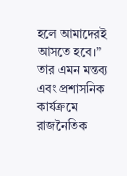হলে আমাদেরই আসতে হবে।” তার এমন মন্তব্য এবং প্রশাসনিক কার্যক্রমে রাজনৈতিক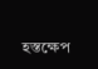হস্তক্ষেপ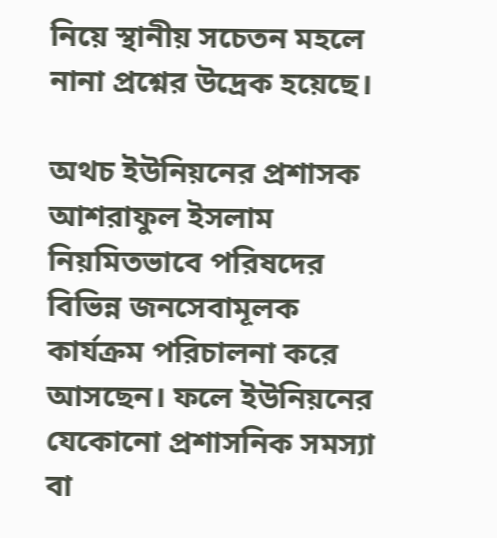নিয়ে স্থানীয় সচেতন মহলে নানা প্রশ্নের উদ্রেক হয়েছে।

অথচ ইউনিয়নের প্রশাসক আশরাফুল ইসলাম নিয়মিতভাবে পরিষদের বিভিন্ন জনসেবামূলক কার্যক্রম পরিচালনা করে আসছেন। ফলে ইউনিয়নের যেকোনো প্রশাসনিক সমস্যা বা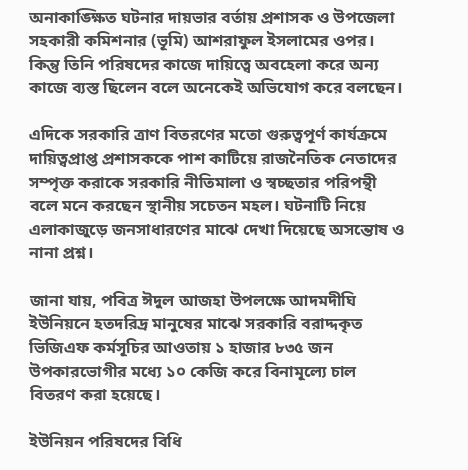অনাকাঙ্ক্ষিত ঘটনার দায়ভার বর্তায় প্রশাসক ও উপজেলা সহকারী কমিশনার (ভূমি) আশরাফুল ইসলামের ওপর। কিন্তু তিনি পরিষদের কাজে দায়িত্বে অবহেলা করে অন্য কাজে ব্যস্ত ছিলেন বলে অনেকেই অভিযোগ করে বলছেন।

এদিকে সরকারি ত্রাণ বিতরণের মতো গুরুত্বপূর্ণ কার্যক্রমে দায়িত্বপ্রাপ্ত প্রশাসককে পাশ কাটিয়ে রাজনৈতিক নেতাদের সম্পৃক্ত করাকে সরকারি নীতিমালা ও স্বচ্ছতার পরিপন্থী বলে মনে করছেন স্থানীয় সচেতন মহল। ঘটনাটি নিয়ে এলাকাজুড়ে জনসাধারণের মাঝে দেখা দিয়েছে অসন্তোষ ও নানা প্রশ্ন।

জানা যায়, পবিত্র ঈদুল আজহা উপলক্ষে আদমদীঘি ইউনিয়নে হতদরিদ্র মানুষের মাঝে সরকারি বরাদ্দকৃত ভিজিএফ কর্মসূচির আওতায় ১ হাজার ৮৩৫ জন উপকারভোগীর মধ্যে ১০ কেজি করে বিনামূল্যে চাল বিতরণ করা হয়েছে।

ইউনিয়ন পরিষদের বিধি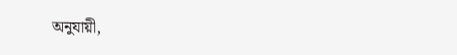অনুযায়ী,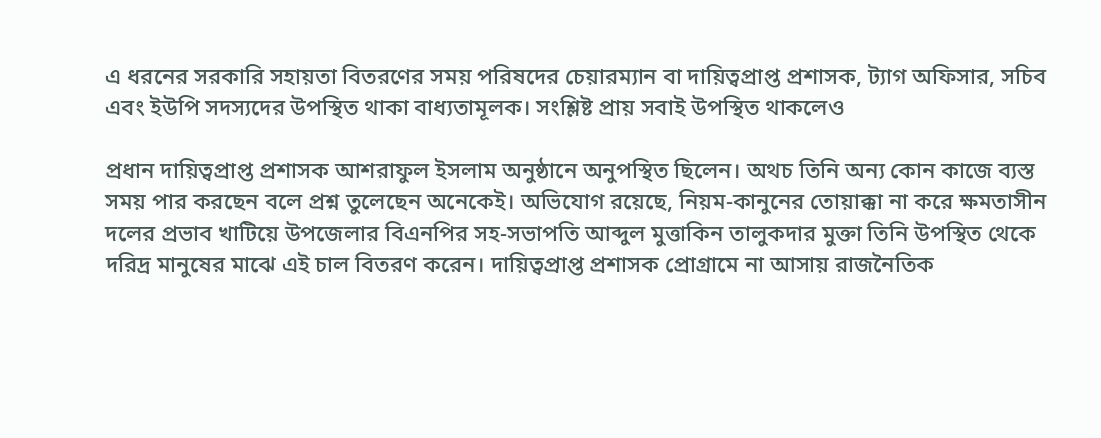এ ধরনের সরকারি সহায়তা বিতরণের সময় পরিষদের চেয়ারম্যান বা দায়িত্বপ্রাপ্ত প্রশাসক, ট্যাগ অফিসার, সচিব এবং ইউপি সদস্যদের উপস্থিত থাকা বাধ্যতামূলক। সংশ্লিষ্ট প্রায় সবাই উপস্থিত থাকলেও

প্রধান দায়িত্বপ্রাপ্ত প্রশাসক আশরাফুল ইসলাম অনুষ্ঠানে অনুপস্থিত ছিলেন। অথচ তিনি অন্য কোন কাজে ব্যস্ত সময় পার করছেন বলে প্রশ্ন তুলেছেন অনেকেই। অভিযোগ রয়েছে, নিয়ম-কানুনের তোয়াক্কা না করে ক্ষমতাসীন দলের প্রভাব খাটিয়ে উপজেলার বিএনপির সহ-সভাপতি আব্দুল মুত্তাকিন তালুকদার মুক্তা তিনি উপস্থিত থেকে দরিদ্র মানুষের মাঝে এই চাল বিতরণ করেন। দায়িত্বপ্রাপ্ত প্রশাসক প্রোগ্রামে না আসায় রাজনৈতিক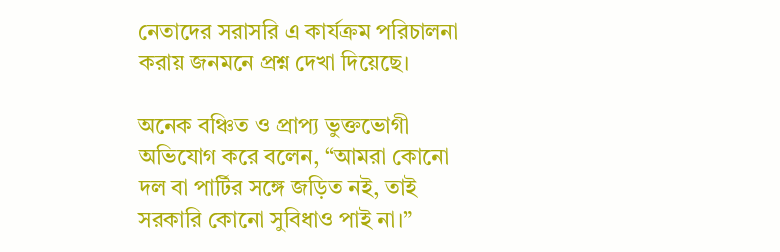নেতাদের সরাসরি এ কার্যক্রম পরিচালনা করায় জনমনে প্রশ্ন দেখা দিয়েছে।

অনেক বঞ্চিত ও প্রাপ্য ভুক্তভোগী অভিযোগ করে বলেন, “আমরা কোনো দল বা পার্টির সঙ্গে জড়িত নই, তাই সরকারি কোনো সুবিধাও পাই না।”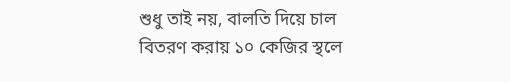শুধু তাই নয়, বালতি দিয়ে চাল বিতরণ করায় ১০ কেজির স্থলে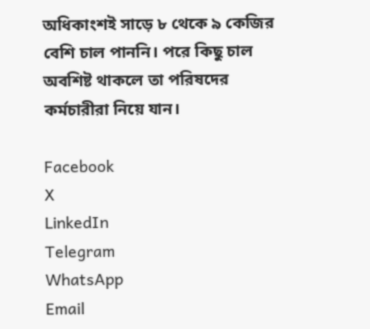অধিকাংশই সাড়ে ৮ থেকে ৯ কেজির বেশি চাল পাননি। পরে কিছু চাল অবশিষ্ট থাকলে তা পরিষদের কর্মচারীরা নিয়ে যান।

Facebook
X
LinkedIn
Telegram
WhatsApp
Email